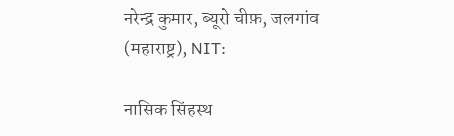नरेन्द्र कुमार, ब्यूरो चीफ़, जलगांव (महाराष्ट्र), NIT:

नासिक सिंहस्थ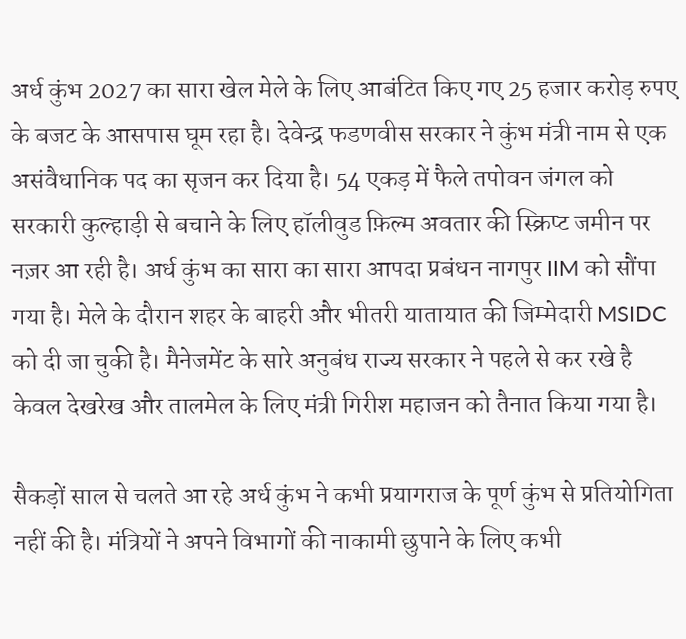अर्ध कुंभ 2027 का सारा खेल मेले के लिए आबंटित किए गए 25 हजार करोड़ रुपए के बजट के आसपास घूम रहा है। देवेन्द्र फडणवीस सरकार ने कुंभ मंत्री नाम से एक असंवैधानिक पद का सृजन कर दिया है। 54 एकड़ में फैले तपोवन जंगल को सरकारी कुल्हाड़ी से बचाने के लिए हॉलीवुड फ़िल्म अवतार की स्क्रिप्ट जमीन पर नज़र आ रही है। अर्ध कुंभ का सारा का सारा आपदा प्रबंधन नागपुर IIM को सौंपा गया है। मेले के दौरान शहर के बाहरी और भीतरी यातायात की जिम्मेदारी MSIDC को दी जा चुकी है। मैनेजमेंट के सारे अनुबंध राज्य सरकार ने पहले से कर रखे है केवल देखरेख और तालमेल के लिए मंत्री गिरीश महाजन को तैनात किया गया है।

सैकड़ों साल से चलते आ रहे अर्ध कुंभ ने कभी प्रयागराज के पूर्ण कुंभ से प्रतियोगिता नहीं की है। मंत्रियों ने अपने विभागों की नाकामी छुपाने के लिए कभी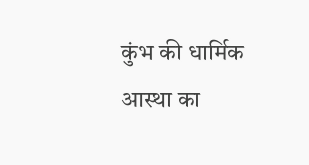कुंभ की धार्मिक आस्था का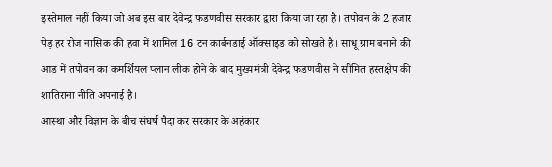इस्तेमाल नहीं किया जो अब इस बार देवेन्द्र फडणवीस सरकार द्वारा किया जा रहा है। तपोवन के 2 हजार पेड़ हर रोज नासिक की हवा में शामिल 16 टन कार्बनडाई ऑक्साइड को सोखते है। साधू ग्राम बनाने की आड में तपोवन का कमर्शियल प्लान लीक होने के बाद मुख्यमंत्री देवेन्द्र फडणवीस ने सीमित हस्तक्षेप की शातिराना नीति अपनाई है।
आस्था और विज्ञान के बीच संघर्ष पैदा कर सरकार के अहंकार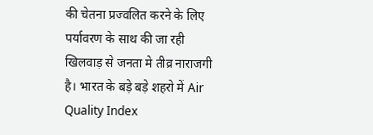की चेतना प्रज्वलित करने के लिए पर्यावरण के साथ की जा रही खिलवाड़ से जनता मे तीव्र नाराजगी है। भारत के बड़े बड़े शहरो में Air Quality Index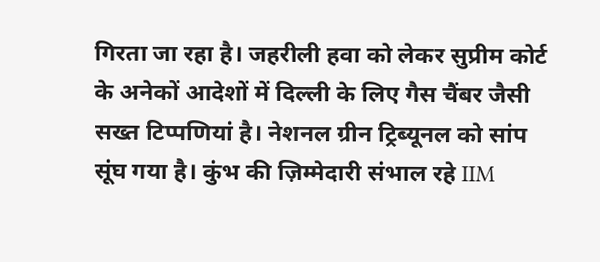गिरता जा रहा है। जहरीली हवा को लेकर सुप्रीम कोर्ट के अनेकों आदेशों में दिल्ली के लिए गैस चैंबर जैसी सख्त टिप्पणियां है। नेशनल ग्रीन ट्रिब्यूनल को सांप सूंघ गया है। कुंभ की ज़िम्मेदारी संभाल रहे IIM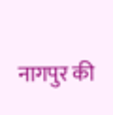नागपुर की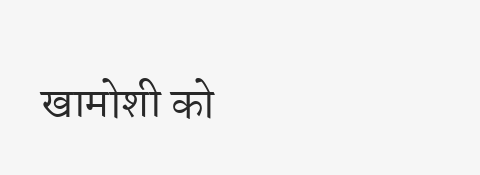खामोशी को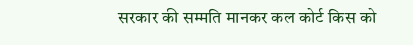सरकार की सम्मति मानकर कल कोर्ट किस को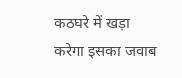कठघरे में खड़ा करेगा इसका जवाब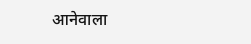आनेवाला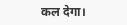कल देगा।